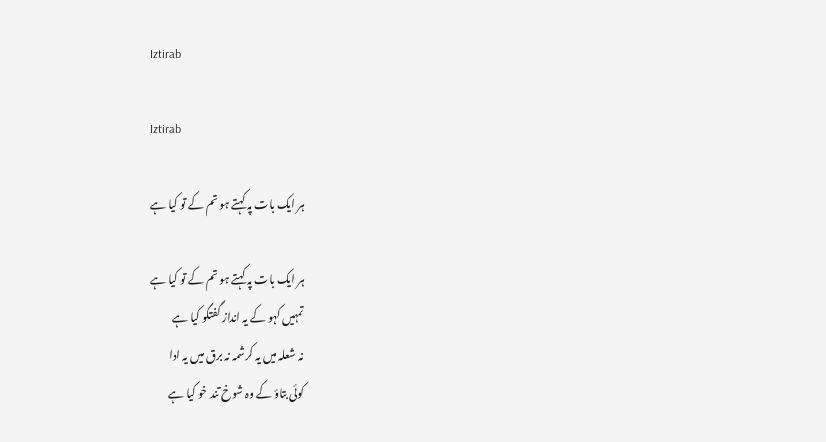Iztirab

Iztirab

ہر ایک بات پہ کہتے ہو تم کے تو کیا ہے

ہر ایک بات پہ کہتے ہو تم کے تو کیا ہے
تمہیں کہو کے یہ انداز گفتگو کیا ہے
نہ شعلہ میں یہ کرشمہ نہ برق میں یہ ادا
کوئی بتاؤ کے وہ شوخ تند خو کیا ہے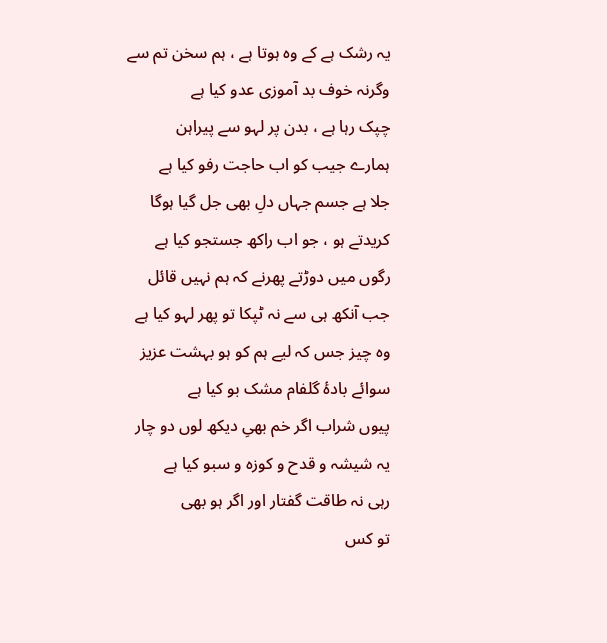یہ رشک ہے کے وہ ہوتا ہے ، ہم سخن تم سے
وگرنہ خوف بد آموزی عدو کیا ہے
چپک رہا ہے ، بدن پر لہو سے پیراہن
ہمارے جیب کو اب حاجت رفو کیا ہے
جلا ہے جسم جہاں دلِ بھی جل گیا ہوگا
کریدتے ہو ، جو اب راکھ جستجو کیا ہے
رگوں میں دوڑتے پھرنے کہ ہم نہیں قائل
جب آنکھ ہی سے نہ ٹپکا تو پھر لہو کیا ہے
وہ چیز جس کہ لیے ہم کو ہو بہشت عزیز
سوائے بادۂ گلفام مشک بو کیا ہے
پیوں شراب اگر خم بھیِ دیکھ لوں دو چار
یہ شیشہ و قدح و کوزہ و سبو کیا ہے
رہی نہ طاقت گفتار اور اگر ہو بھی
تو کس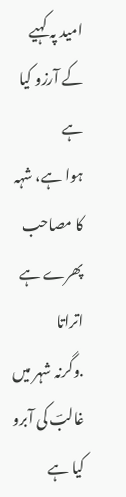امید پہ کہیے کے آرزو کیا ہے
ہوا ہے، شہہ کا مصاحب پھرے ہے اتراتا
.وگرنہ شہر میں غالبؔ کی آبرو کیا ہے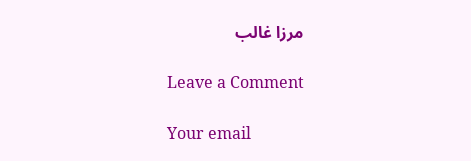مرزا غالب

Leave a Comment

Your email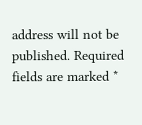address will not be published. Required fields are marked *